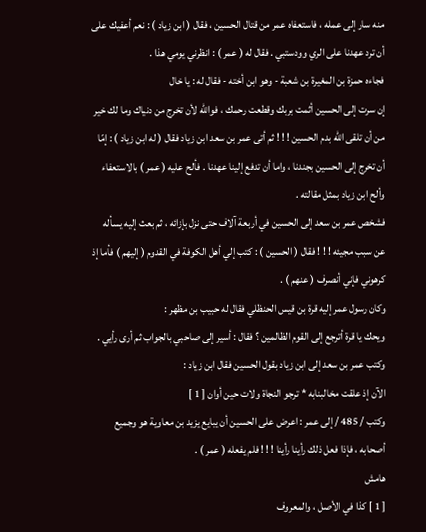منه سار إلى عمله ، فاستعفاه عمر من قتال الحسين ، فقال ( ابن زياد ) : نعم أعفيك على أن ترد عهدنا على الري وودستبي . فقال له ( عمر ) : انظرني يومي هذا .
فجاءه حمزة بن المغيرة بن شعبة - وهو ابن أخته - فقال له : يا خال
إن سرت إلى الحسين أثمت بربك وقطعت رحمك ، فوالله لأن تخرج من دنياك وما لك خير من أن تلقى الله بدم الحسين ! ! ! ثم أتى عمر بن سعد ابن زياد فقال ( له ابن زياد ) : إمّا أن تخرج إلى الحسين بجندنا ، واما أن تدفع إلينا عهدنا . فألح عليه ( عمر ) بالاستعفاء وألح ابن زياد بمثل مقالته .
فشخص عمر بن سعد إلى الحسين في أربعة آلاف حتى نزل بإزائه ، ثم بعث إليه يسأله عن سبب مجيئه ! ! ! فقال ( الحسين ) : كتب إلي أهل الكوفة في القدوم ( إليهم ) فأما إذ كرهوني فإني أنصرف ( عنهم ) .
وكان رسول عمر إليه قرة بن قيس الحنظلي فقال له حبيب بن مظهر :
ويحك يا قرة أترجع إلى القوم الظالمين ؟ فقال : أسير إلى صاحبي بالجواب ثم أرى رأيي .
وكتب عمر بن سعد إلى ابن زياد بقول الحسين فقال ابن زياد :
الآن إذ علقت مخالبنابه * ترجو النجاة ولات حين أوان [ 1 ]
وكتب / 485 / إلى عمر : اعرض على الحسين أن يبايع يزيد بن معاوية هو وجميع أصحابه ، فإذا فعل ذلك رأينا رأينا ! ! ! فلم يفعله ( عمر ) .
هامش
[ 1 ] كذا في الأصل ، والمعروف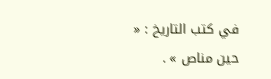في كتب التاريخ : « حين مناص » .